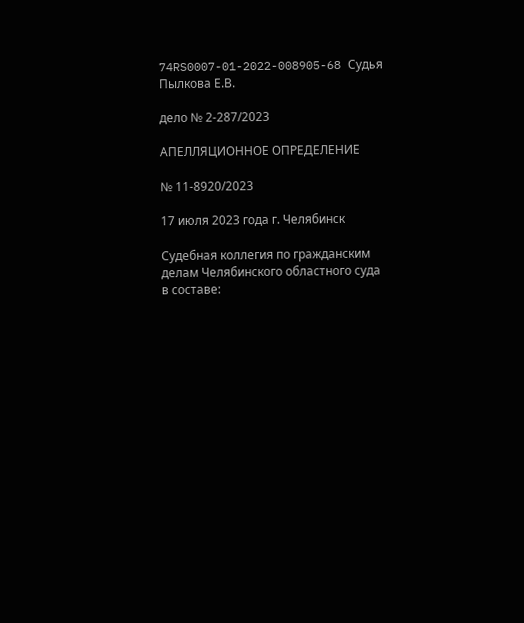74RS0007-01-2022-008905-68 Судья Пылкова Е.В.

дело № 2-287/2023

АПЕЛЛЯЦИОННОЕ ОПРЕДЕЛЕНИЕ

№ 11-8920/2023

17 июля 2023 года г. Челябинск

Судебная коллегия по гражданским делам Челябинского областного суда в составе: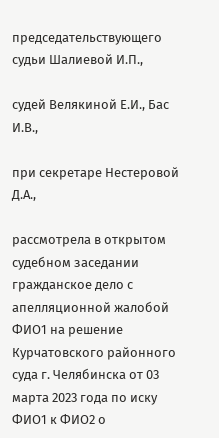председательствующего судьи Шалиевой И.П.,

судей Велякиной Е.И., Бас И.В.,

при секретаре Нестеровой Д.А.,

рассмотрела в открытом судебном заседании гражданское дело с апелляционной жалобой ФИО1 на решение Курчатовского районного суда г. Челябинска от 03 марта 2023 года по иску ФИО1 к ФИО2 о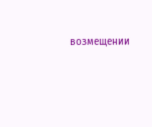возмещении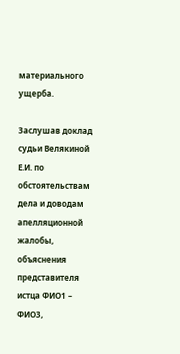материального ущерба.

Заслушав доклад судьи Велякиной Е.И. по обстоятельствам дела и доводам апелляционной жалобы, объяснения представителя истца ФИО1 – ФИО3,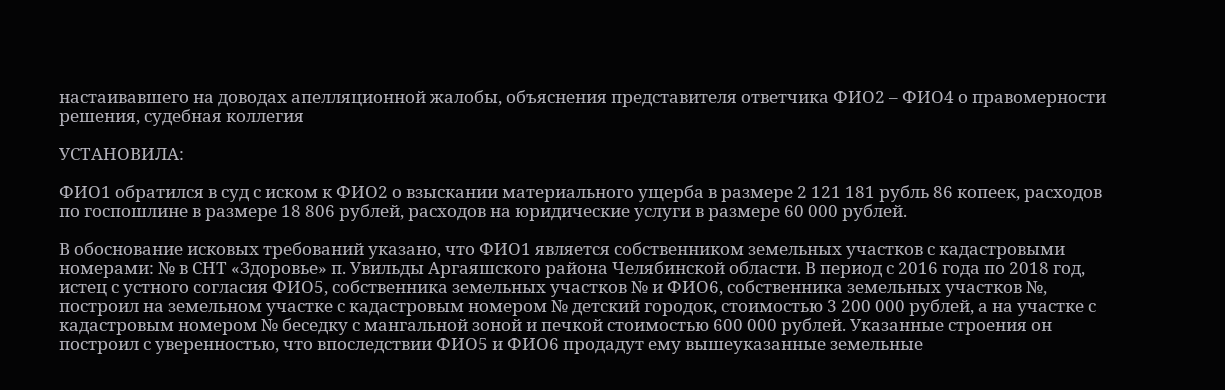настаивавшего на доводах апелляционной жалобы, объяснения представителя ответчика ФИО2 – ФИО4 о правомерности решения, судебная коллегия

УСТАНОВИЛА:

ФИО1 обратился в суд с иском к ФИО2 о взыскании материального ущерба в размере 2 121 181 рубль 86 копеек, расходов по госпошлине в размере 18 806 рублей, расходов на юридические услуги в размере 60 000 рублей.

В обоснование исковых требований указано, что ФИО1 является собственником земельных участков с кадастровыми номерами: № в СНТ «Здоровье» п. Увильды Аргаяшского района Челябинской области. В период с 2016 года по 2018 год, истец с устного согласия ФИО5, собственника земельных участков № и ФИО6, собственника земельных участков №, построил на земельном участке с кадастровым номером № детский городок, стоимостью 3 200 000 рублей, а на участке с кадастровым номером № беседку с мангальной зоной и печкой стоимостью 600 000 рублей. Указанные строения он построил с уверенностью, что впоследствии ФИО5 и ФИО6 продадут ему вышеуказанные земельные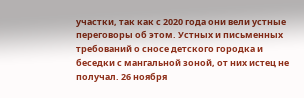участки, так как с 2020 года они вели устные переговоры об этом. Устных и письменных требований о сносе детского городка и беседки с мангальной зоной, от них истец не получал. 26 ноября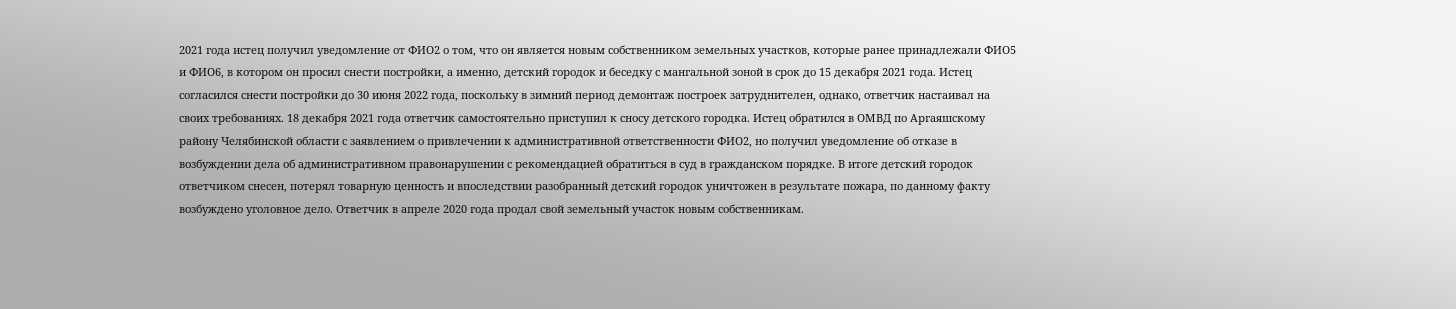2021 года истец получил уведомление от ФИО2 о том, что он является новым собственником земельных участков, которые ранее принадлежали ФИО5 и ФИО6, в котором он просил снести постройки, а именно, детский городок и беседку с мангальной зоной в срок до 15 декабря 2021 года. Истец согласился снести постройки до 30 июня 2022 года, поскольку в зимний период демонтаж построек затруднителен, однако, ответчик настаивал на своих требованиях. 18 декабря 2021 года ответчик самостоятельно приступил к сносу детского городка. Истец обратился в ОМВД по Аргаяшскому району Челябинской области с заявлением о привлечении к административной ответственности ФИО2, но получил уведомление об отказе в возбуждении дела об административном правонарушении с рекомендацией обратиться в суд в гражданском порядке. В итоге детский городок ответчиком снесен, потерял товарную ценность и впоследствии разобранный детский городок уничтожен в результате пожара, по данному факту возбуждено уголовное дело. Ответчик в апреле 2020 года продал свой земельный участок новым собственникам.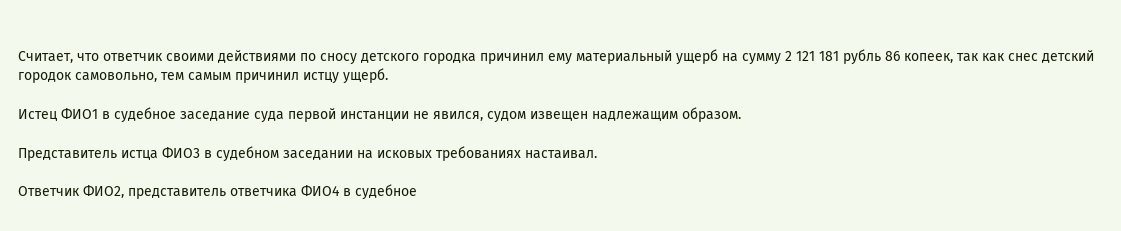Считает, что ответчик своими действиями по сносу детского городка причинил ему материальный ущерб на сумму 2 121 181 рубль 86 копеек, так как снес детский городок самовольно, тем самым причинил истцу ущерб.

Истец ФИО1 в судебное заседание суда первой инстанции не явился, судом извещен надлежащим образом.

Представитель истца ФИО3 в судебном заседании на исковых требованиях настаивал.

Ответчик ФИО2, представитель ответчика ФИО4 в судебное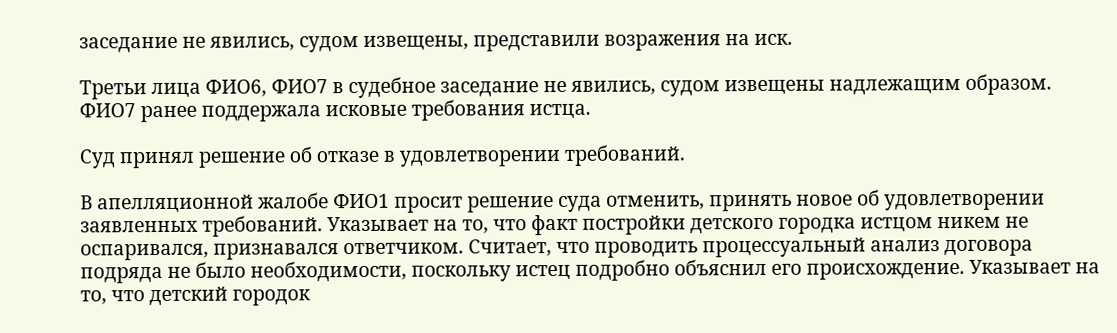заседание не явились, судом извещены, представили возражения на иск.

Третьи лица ФИО6, ФИО7 в судебное заседание не явились, судом извещены надлежащим образом. ФИО7 ранее поддержала исковые требования истца.

Суд принял решение об отказе в удовлетворении требований.

В апелляционной жалобе ФИО1 просит решение суда отменить, принять новое об удовлетворении заявленных требований. Указывает на то, что факт постройки детского городка истцом никем не оспаривался, признавался ответчиком. Считает, что проводить процессуальный анализ договора подряда не было необходимости, поскольку истец подробно объяснил его происхождение. Указывает на то, что детский городок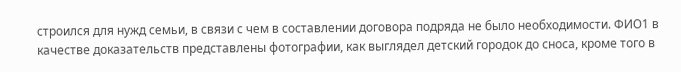строился для нужд семьи, в связи с чем в составлении договора подряда не было необходимости. ФИО1 в качестве доказательств представлены фотографии, как выглядел детский городок до сноса, кроме того в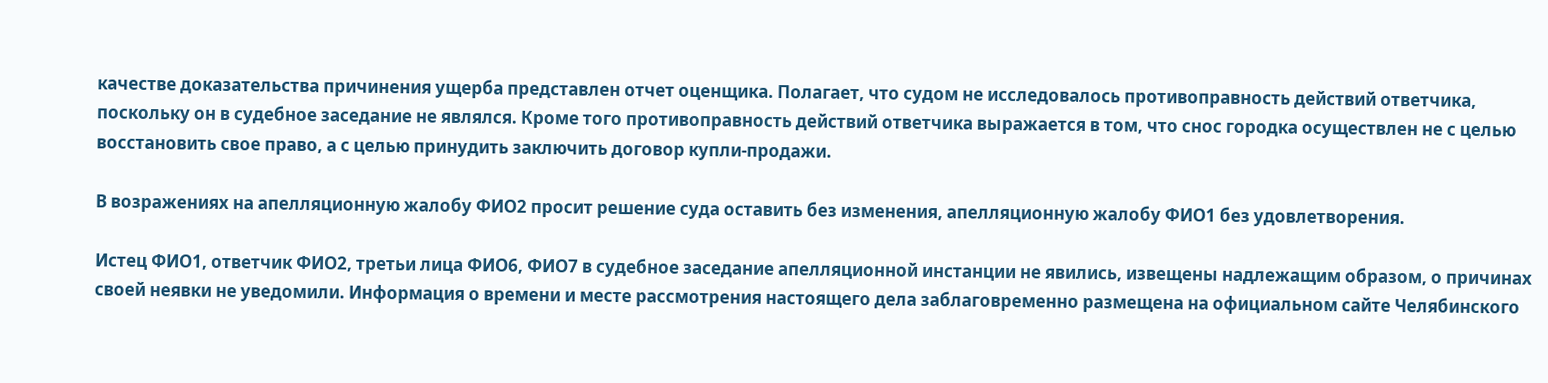качестве доказательства причинения ущерба представлен отчет оценщика. Полагает, что судом не исследовалось противоправность действий ответчика, поскольку он в судебное заседание не являлся. Кроме того противоправность действий ответчика выражается в том, что снос городка осуществлен не с целью восстановить свое право, а с целью принудить заключить договор купли-продажи.

В возражениях на апелляционную жалобу ФИО2 просит решение суда оставить без изменения, апелляционную жалобу ФИО1 без удовлетворения.

Истец ФИО1, ответчик ФИО2, третьи лица ФИО6, ФИО7 в судебное заседание апелляционной инстанции не явились, извещены надлежащим образом, о причинах своей неявки не уведомили. Информация о времени и месте рассмотрения настоящего дела заблаговременно размещена на официальном сайте Челябинского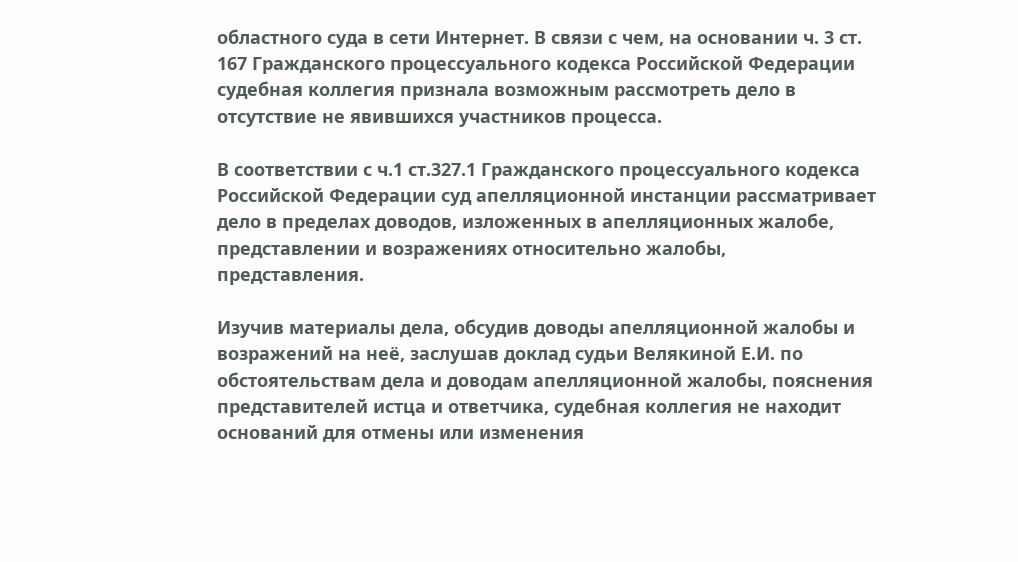областного суда в сети Интернет. В связи с чем, на основании ч. 3 ст. 167 Гражданского процессуального кодекса Российской Федерации судебная коллегия признала возможным рассмотреть дело в отсутствие не явившихся участников процесса.

В соответствии с ч.1 ст.327.1 Гражданского процессуального кодекса Российской Федерации суд апелляционной инстанции рассматривает дело в пределах доводов, изложенных в апелляционных жалобе, представлении и возражениях относительно жалобы, представления.

Изучив материалы дела, обсудив доводы апелляционной жалобы и возражений на неё, заслушав доклад судьи Велякиной Е.И. по обстоятельствам дела и доводам апелляционной жалобы, пояснения представителей истца и ответчика, судебная коллегия не находит оснований для отмены или изменения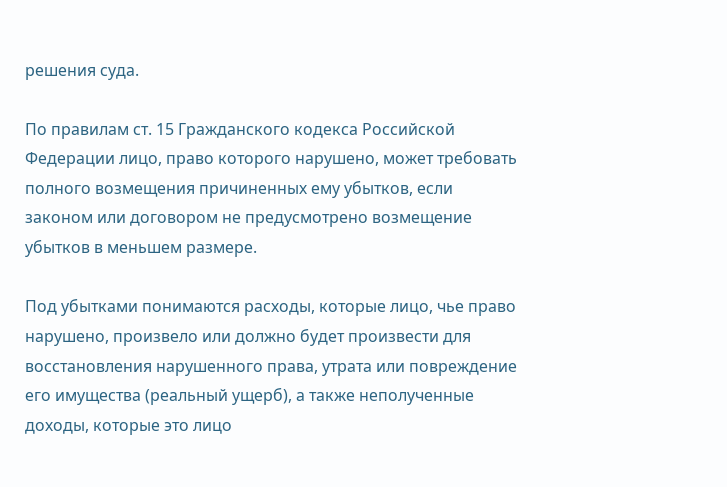решения суда.

По правилам ст. 15 Гражданского кодекса Российской Федерации лицо, право которого нарушено, может требовать полного возмещения причиненных ему убытков, если законом или договором не предусмотрено возмещение убытков в меньшем размере.

Под убытками понимаются расходы, которые лицо, чье право нарушено, произвело или должно будет произвести для восстановления нарушенного права, утрата или повреждение его имущества (реальный ущерб), а также неполученные доходы, которые это лицо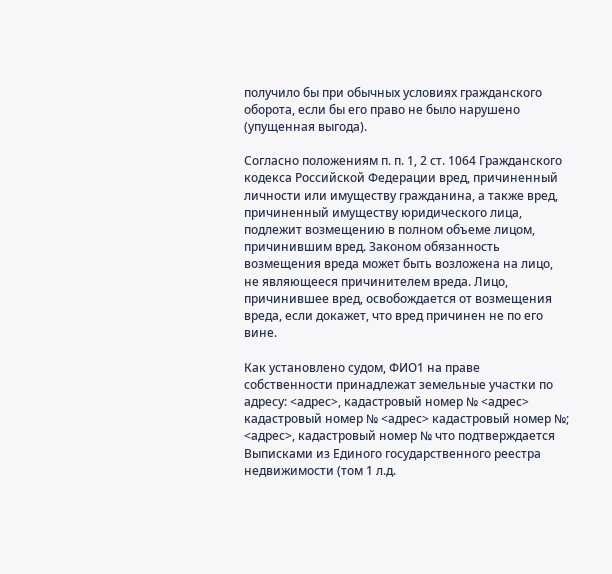получило бы при обычных условиях гражданского оборота, если бы его право не было нарушено (упущенная выгода).

Согласно положениям п. п. 1, 2 ст. 1064 Гражданского кодекса Российской Федерации вред, причиненный личности или имуществу гражданина, а также вред, причиненный имуществу юридического лица, подлежит возмещению в полном объеме лицом, причинившим вред. Законом обязанность возмещения вреда может быть возложена на лицо, не являющееся причинителем вреда. Лицо, причинившее вред, освобождается от возмещения вреда, если докажет, что вред причинен не по его вине.

Как установлено судом, ФИО1 на праве собственности принадлежат земельные участки по адресу: <адрес>, кадастровый номер № <адрес> кадастровый номер № <адрес> кадастровый номер №; <адрес>, кадастровый номер № что подтверждается Выписками из Единого государственного реестра недвижимости (том 1 л.д.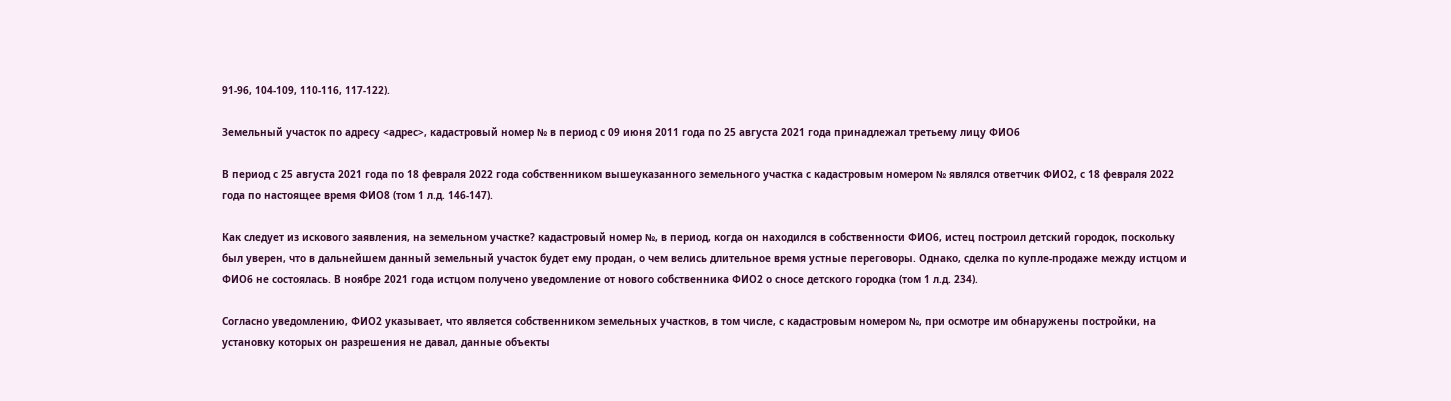91-96, 104-109, 110-116, 117-122).

Земельный участок по адресу <адрес>, кадастровый номер № в период с 09 июня 2011 года по 25 августа 2021 года принадлежал третьему лицу ФИО6

В период с 25 августа 2021 года по 18 февраля 2022 года собственником вышеуказанного земельного участка с кадастровым номером № являлся ответчик ФИО2, с 18 февраля 2022 года по настоящее время ФИО8 (том 1 л.д. 146-147).

Как следует из искового заявления, на земельном участке? кадастровый номер №, в период, когда он находился в собственности ФИО6, истец построил детский городок, поскольку был уверен, что в дальнейшем данный земельный участок будет ему продан, о чем велись длительное время устные переговоры. Однако, сделка по купле-продаже между истцом и ФИО6 не состоялась. В ноябре 2021 года истцом получено уведомление от нового собственника ФИО2 о сносе детского городка (том 1 л.д. 234).

Согласно уведомлению, ФИО2 указывает, что является собственником земельных участков, в том числе, с кадастровым номером №, при осмотре им обнаружены постройки, на установку которых он разрешения не давал, данные объекты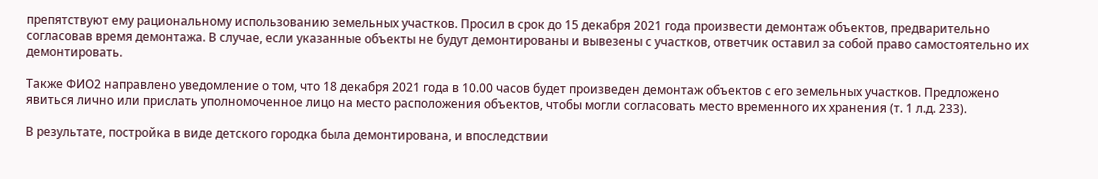препятствуют ему рациональному использованию земельных участков. Просил в срок до 15 декабря 2021 года произвести демонтаж объектов, предварительно согласовав время демонтажа. В случае, если указанные объекты не будут демонтированы и вывезены с участков, ответчик оставил за собой право самостоятельно их демонтировать.

Также ФИО2 направлено уведомление о том, что 18 декабря 2021 года в 10.00 часов будет произведен демонтаж объектов с его земельных участков. Предложено явиться лично или прислать уполномоченное лицо на место расположения объектов, чтобы могли согласовать место временного их хранения (т. 1 л.д. 233).

В результате, постройка в виде детского городка была демонтирована, и впоследствии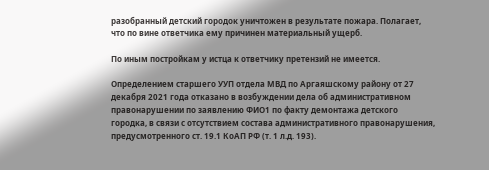разобранный детский городок уничтожен в результате пожара. Полагает, что по вине ответчика ему причинен материальный ущерб.

По иным постройкам у истца к ответчику претензий не имеется.

Определением старшего УУП отдела МВД по Аргаяшскому району от 27 декабря 2021 года отказано в возбуждении дела об административном правонарушении по заявлению ФИО1 по факту демонтажа детского городка, в связи с отсутствием состава административного правонарушения, предусмотренного ст. 19.1 КоАП РФ (т. 1 л.д. 193).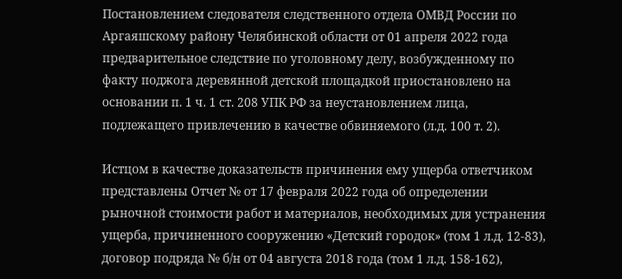Постановлением следователя следственного отдела ОМВД России по Аргаяшскому району Челябинской области от 01 апреля 2022 года предварительное следствие по уголовному делу, возбужденному по факту поджога деревянной детской площадкой приостановлено на основании п. 1 ч. 1 ст. 208 УПК РФ за неустановлением лица, подлежащего привлечению в качестве обвиняемого (л.д. 100 т. 2).

Истцом в качестве доказательств причинения ему ущерба ответчиком представлены Отчет № от 17 февраля 2022 года об определении рыночной стоимости работ и материалов, необходимых для устранения ущерба, причиненного сооружению «Детский городок» (том 1 л.д. 12-83), договор подряда № б/н от 04 августа 2018 года (том 1 л.д. 158-162),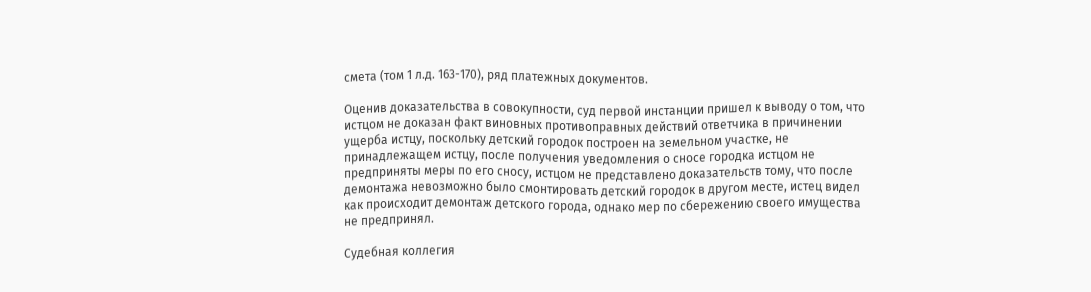смета (том 1 л.д. 163-170), ряд платежных документов.

Оценив доказательства в совокупности, суд первой инстанции пришел к выводу о том, что истцом не доказан факт виновных противоправных действий ответчика в причинении ущерба истцу, поскольку детский городок построен на земельном участке, не принадлежащем истцу, после получения уведомления о сносе городка истцом не предприняты меры по его сносу, истцом не представлено доказательств тому, что после демонтажа невозможно было смонтировать детский городок в другом месте, истец видел как происходит демонтаж детского города, однако мер по сбережению своего имущества не предпринял.

Судебная коллегия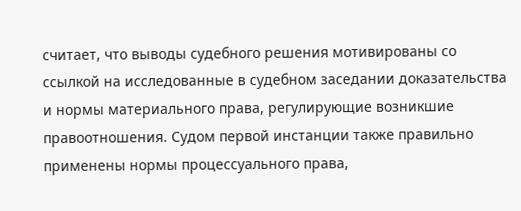считает, что выводы судебного решения мотивированы со ссылкой на исследованные в судебном заседании доказательства и нормы материального права, регулирующие возникшие правоотношения. Судом первой инстанции также правильно применены нормы процессуального права,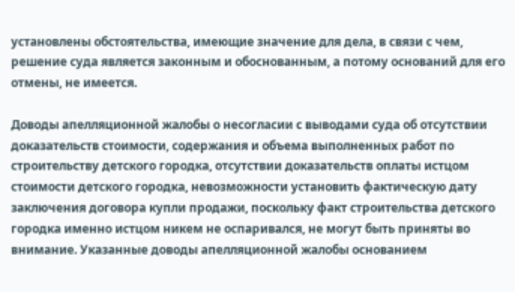установлены обстоятельства, имеющие значение для дела, в связи с чем, решение суда является законным и обоснованным, а потому оснований для его отмены, не имеется.

Доводы апелляционной жалобы о несогласии с выводами суда об отсутствии доказательств стоимости, содержания и объема выполненных работ по строительству детского городка, отсутствии доказательств оплаты истцом стоимости детского городка, невозможности установить фактическую дату заключения договора купли продажи, поскольку факт строительства детского городка именно истцом никем не оспаривался, не могут быть приняты во внимание. Указанные доводы апелляционной жалобы основанием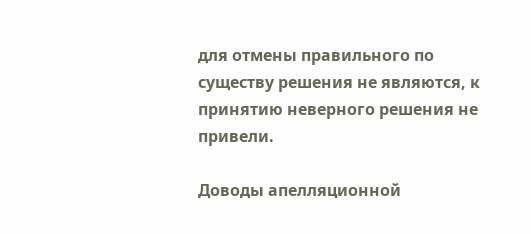для отмены правильного по существу решения не являются, к принятию неверного решения не привели.

Доводы апелляционной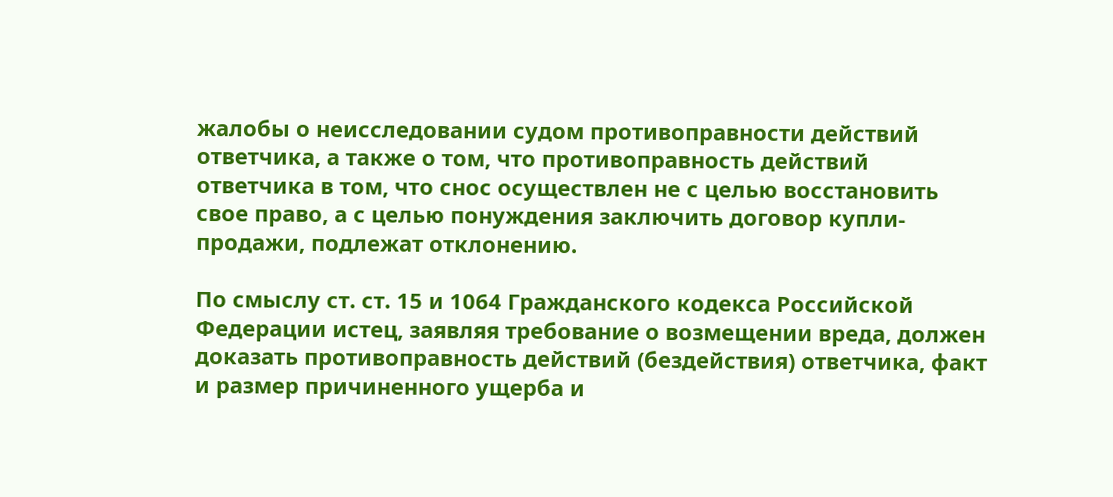жалобы о неисследовании судом противоправности действий ответчика, а также о том, что противоправность действий ответчика в том, что снос осуществлен не с целью восстановить свое право, а с целью понуждения заключить договор купли-продажи, подлежат отклонению.

По смыслу ст. ст. 15 и 1064 Гражданского кодекса Российской Федерации истец, заявляя требование о возмещении вреда, должен доказать противоправность действий (бездействия) ответчика, факт и размер причиненного ущерба и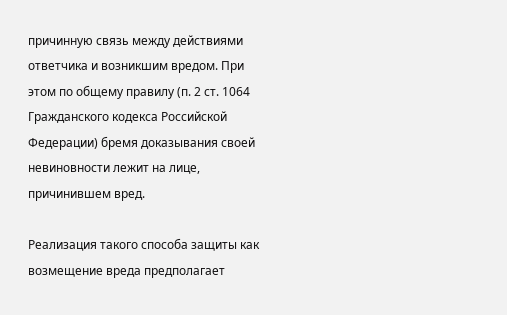причинную связь между действиями ответчика и возникшим вредом. При этом по общему правилу (п. 2 ст. 1064 Гражданского кодекса Российской Федерации) бремя доказывания своей невиновности лежит на лице, причинившем вред.

Реализация такого способа защиты как возмещение вреда предполагает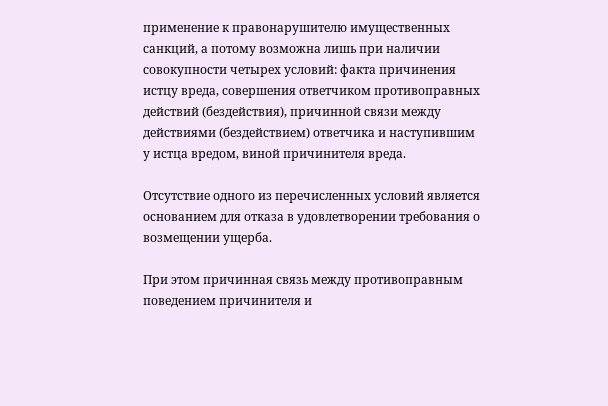применение к правонарушителю имущественных санкций, а потому возможна лишь при наличии совокупности четырех условий: факта причинения истцу вреда, совершения ответчиком противоправных действий (бездействия), причинной связи между действиями (бездействием) ответчика и наступившим у истца вредом, виной причинителя вреда.

Отсутствие одного из перечисленных условий является основанием для отказа в удовлетворении требования о возмещении ущерба.

При этом причинная связь между противоправным поведением причинителя и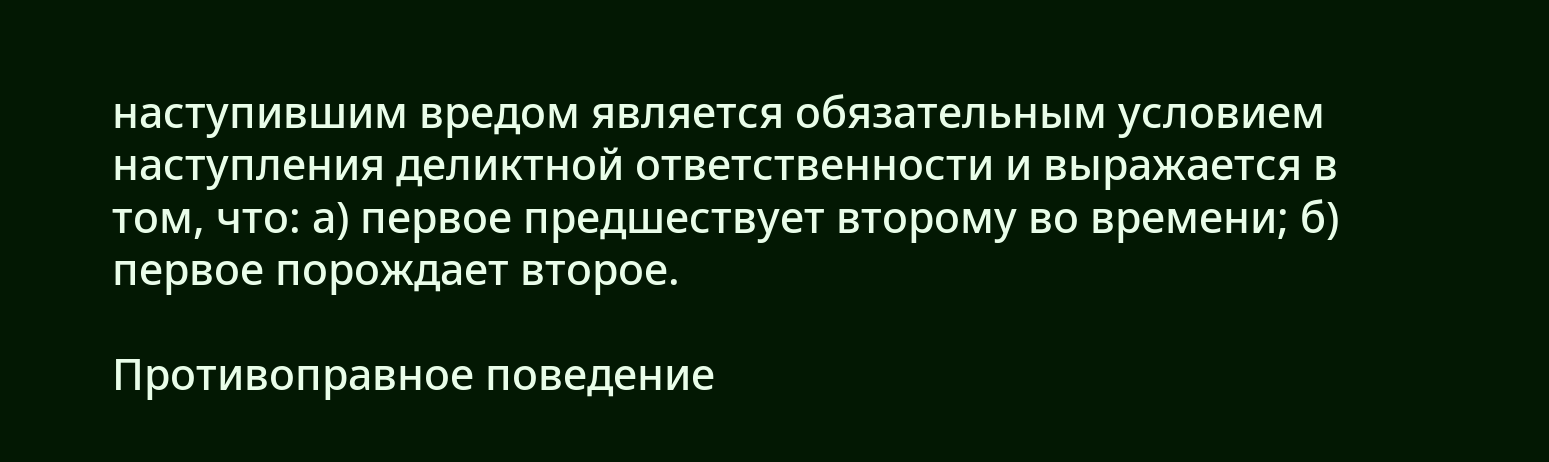наступившим вредом является обязательным условием наступления деликтной ответственности и выражается в том, что: а) первое предшествует второму во времени; б) первое порождает второе.

Противоправное поведение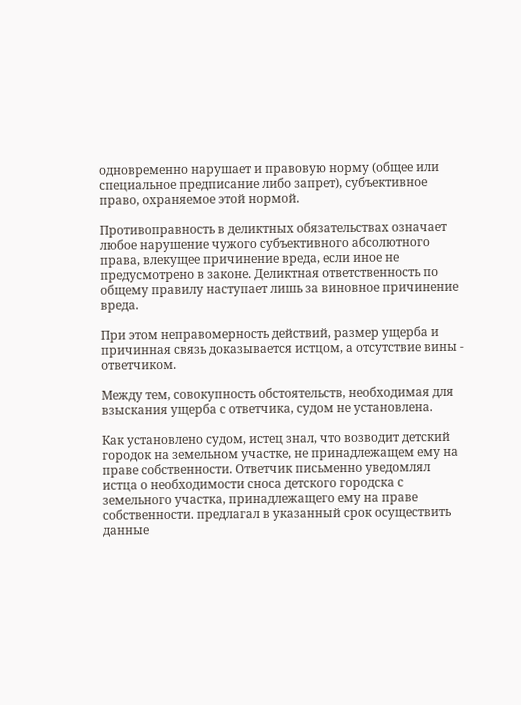одновременно нарушает и правовую норму (общее или специальное предписание либо запрет), субъективное право, охраняемое этой нормой.

Противоправность в деликтных обязательствах означает любое нарушение чужого субъективного абсолютного права, влекущее причинение вреда, если иное не предусмотрено в законе. Деликтная ответственность по общему правилу наступает лишь за виновное причинение вреда.

При этом неправомерность действий, размер ущерба и причинная связь доказывается истцом, а отсутствие вины - ответчиком.

Между тем, совокупность обстоятельств, необходимая для взыскания ущерба с ответчика, судом не установлена.

Как установлено судом, истец знал, что возводит детский городок на земельном участке, не принадлежащем ему на праве собственности. Ответчик письменно уведомлял истца о необходимости сноса детского городска с земельного участка, принадлежащего ему на праве собственности. предлагал в указанный срок осуществить данные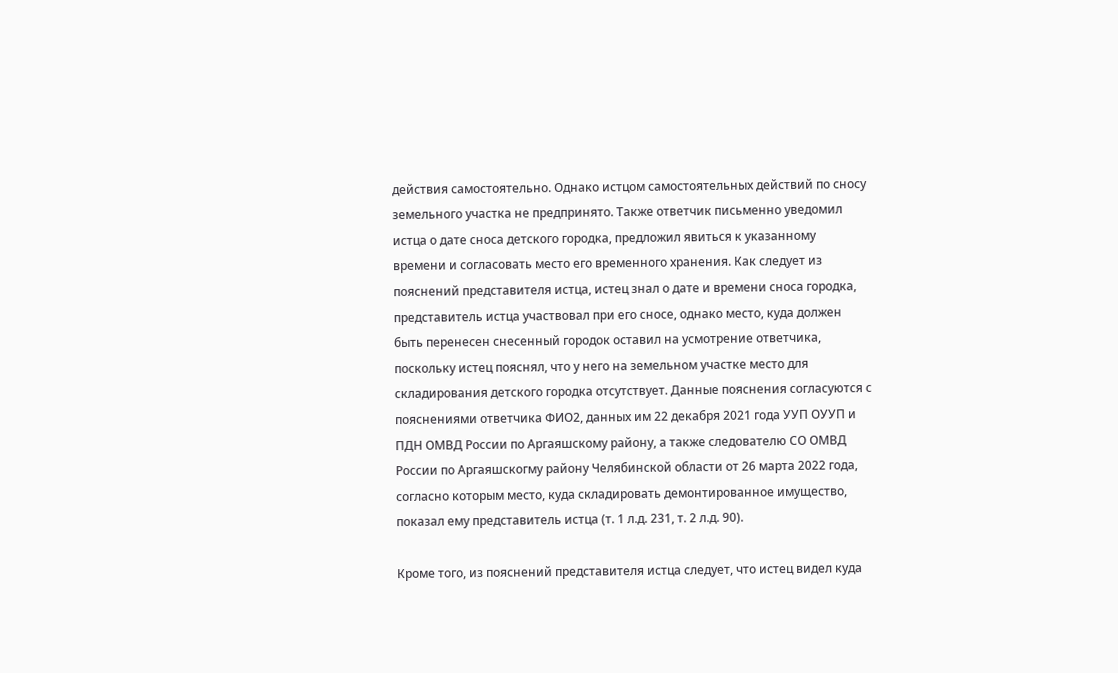действия самостоятельно. Однако истцом самостоятельных действий по сносу земельного участка не предпринято. Также ответчик письменно уведомил истца о дате сноса детского городка, предложил явиться к указанному времени и согласовать место его временного хранения. Как следует из пояснений представителя истца, истец знал о дате и времени сноса городка, представитель истца участвовал при его сносе, однако место, куда должен быть перенесен снесенный городок оставил на усмотрение ответчика, поскольку истец пояснял, что у него на земельном участке место для складирования детского городка отсутствует. Данные пояснения согласуются с пояснениями ответчика ФИО2, данных им 22 декабря 2021 года УУП ОУУП и ПДН ОМВД России по Аргаяшскому району, а также следователю СО ОМВД России по Аргаяшскогму району Челябинской области от 26 марта 2022 года, согласно которым место, куда складировать демонтированное имущество, показал ему представитель истца (т. 1 л.д. 231, т. 2 л.д. 90).

Кроме того, из пояснений представителя истца следует, что истец видел куда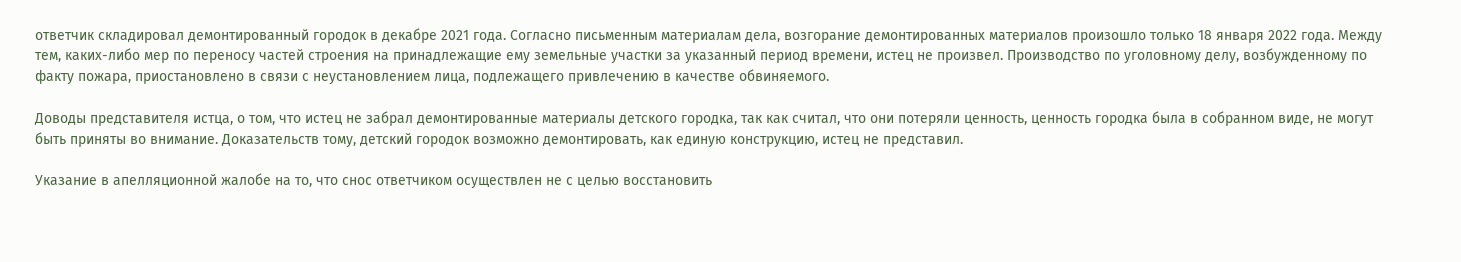ответчик складировал демонтированный городок в декабре 2021 года. Согласно письменным материалам дела, возгорание демонтированных материалов произошло только 18 января 2022 года. Между тем, каких-либо мер по переносу частей строения на принадлежащие ему земельные участки за указанный период времени, истец не произвел. Производство по уголовному делу, возбужденному по факту пожара, приостановлено в связи с неустановлением лица, подлежащего привлечению в качестве обвиняемого.

Доводы представителя истца, о том, что истец не забрал демонтированные материалы детского городка, так как считал, что они потеряли ценность, ценность городка была в собранном виде, не могут быть приняты во внимание. Доказательств тому, детский городок возможно демонтировать, как единую конструкцию, истец не представил.

Указание в апелляционной жалобе на то, что снос ответчиком осуществлен не с целью восстановить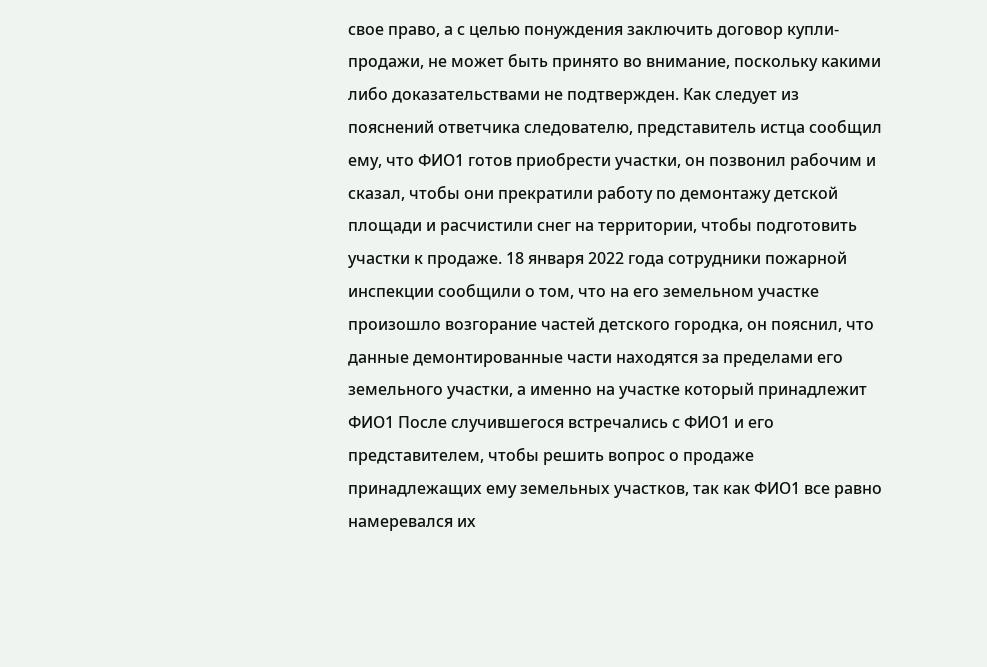свое право, а с целью понуждения заключить договор купли-продажи, не может быть принято во внимание, поскольку какими либо доказательствами не подтвержден. Как следует из пояснений ответчика следователю, представитель истца сообщил ему, что ФИО1 готов приобрести участки, он позвонил рабочим и сказал, чтобы они прекратили работу по демонтажу детской площади и расчистили снег на территории, чтобы подготовить участки к продаже. 18 января 2022 года сотрудники пожарной инспекции сообщили о том, что на его земельном участке произошло возгорание частей детского городка, он пояснил, что данные демонтированные части находятся за пределами его земельного участки, а именно на участке который принадлежит ФИО1 После случившегося встречались с ФИО1 и его представителем, чтобы решить вопрос о продаже принадлежащих ему земельных участков, так как ФИО1 все равно намеревался их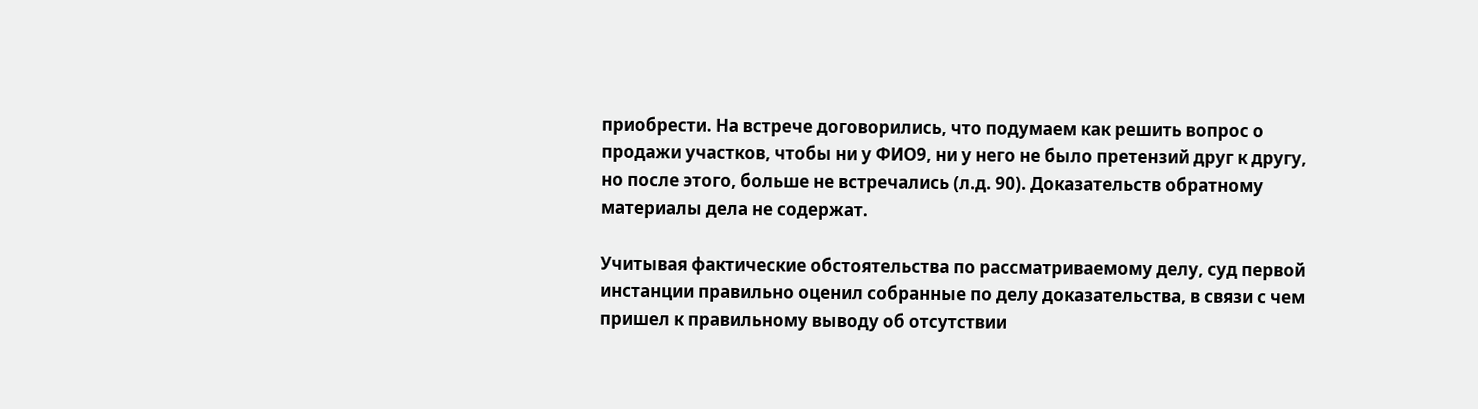приобрести. На встрече договорились, что подумаем как решить вопрос о продажи участков, чтобы ни у ФИО9, ни у него не было претензий друг к другу, но после этого, больше не встречались (л.д. 90). Доказательств обратному материалы дела не содержат.

Учитывая фактические обстоятельства по рассматриваемому делу, суд первой инстанции правильно оценил собранные по делу доказательства, в связи с чем пришел к правильному выводу об отсутствии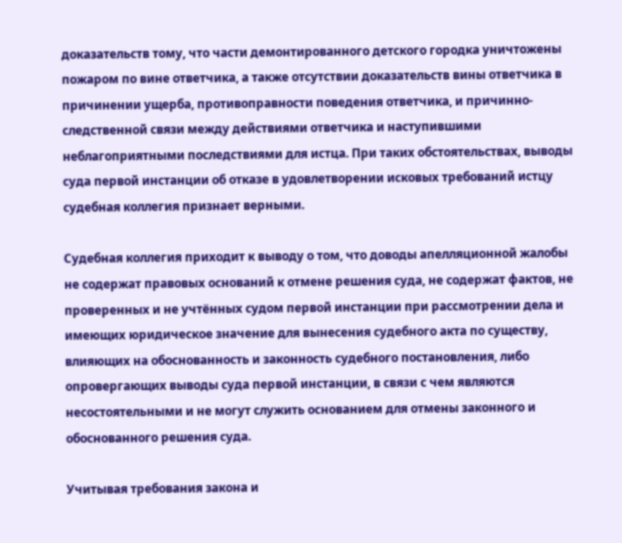доказательств тому, что части демонтированного детского городка уничтожены пожаром по вине ответчика, а также отсутствии доказательств вины ответчика в причинении ущерба, противоправности поведения ответчика, и причинно-следственной связи между действиями ответчика и наступившими неблагоприятными последствиями для истца. При таких обстоятельствах, выводы суда первой инстанции об отказе в удовлетворении исковых требований истцу судебная коллегия признает верными.

Судебная коллегия приходит к выводу о том, что доводы апелляционной жалобы не содержат правовых оснований к отмене решения суда, не содержат фактов, не проверенных и не учтённых судом первой инстанции при рассмотрении дела и имеющих юридическое значение для вынесения судебного акта по существу, влияющих на обоснованность и законность судебного постановления, либо опровергающих выводы суда первой инстанции, в связи с чем являются несостоятельными и не могут служить основанием для отмены законного и обоснованного решения суда.

Учитывая требования закона и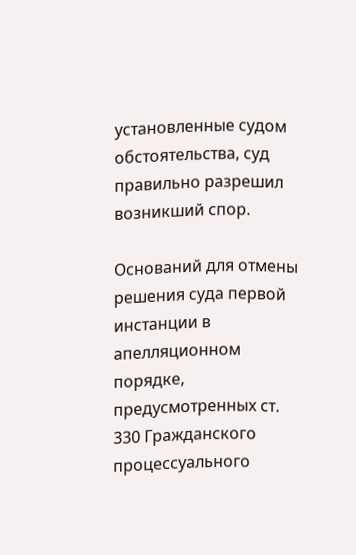установленные судом обстоятельства, суд правильно разрешил возникший спор.

Оснований для отмены решения суда первой инстанции в апелляционном порядке, предусмотренных ст. 330 Гражданского процессуального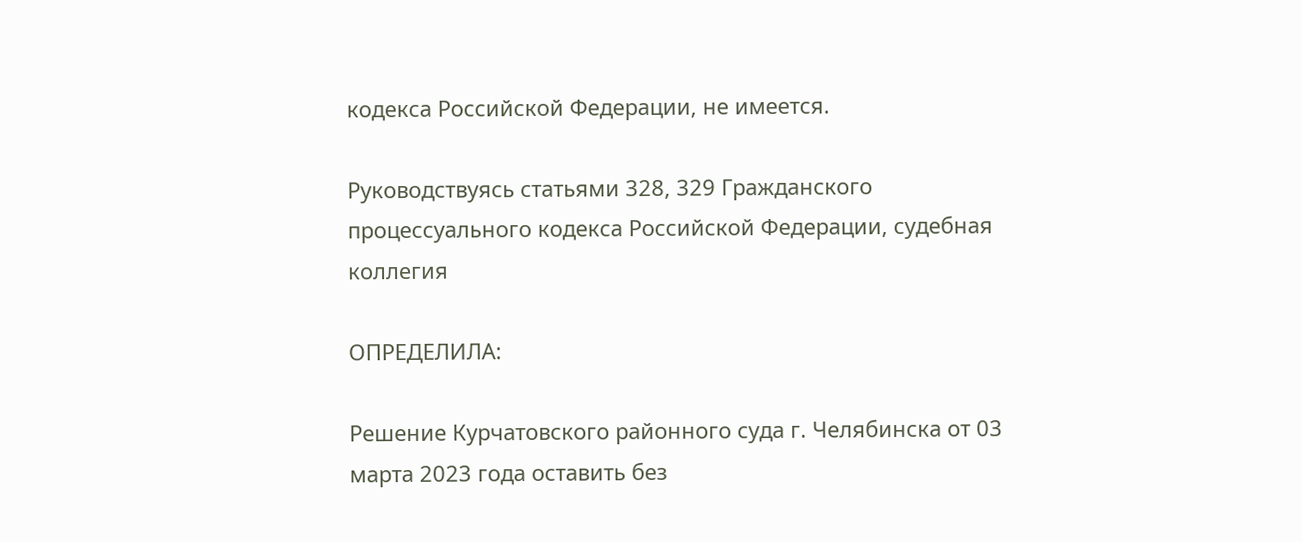кодекса Российской Федерации, не имеется.

Руководствуясь статьями 328, 329 Гражданского процессуального кодекса Российской Федерации, судебная коллегия

ОПРЕДЕЛИЛА:

Решение Курчатовского районного суда г. Челябинска от 03 марта 2023 года оставить без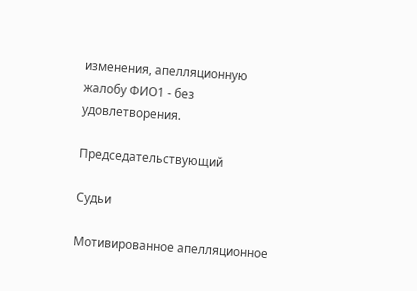изменения, апелляционную жалобу ФИО1 - без удовлетворения.

Председательствующий

Судьи

Мотивированное апелляционное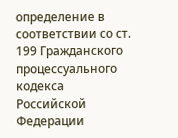определение в соответствии со ст. 199 Гражданского процессуального кодекса Российской Федерации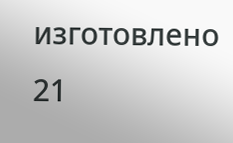изготовлено 21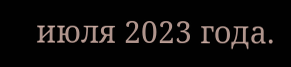июля 2023 года.